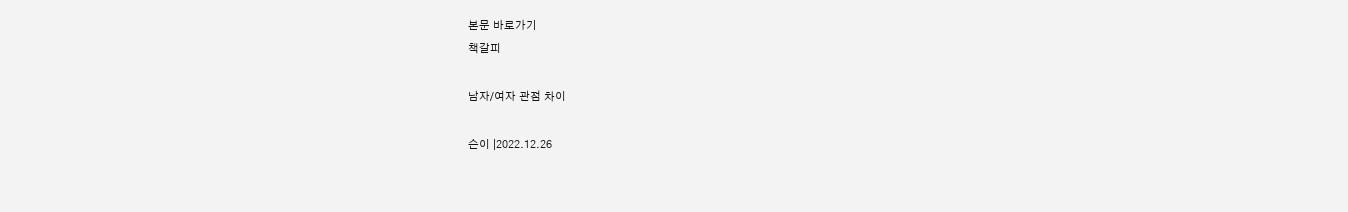본문 바로가기
책갈피

남자/여자 관점 차이

슨이 |2022.12.26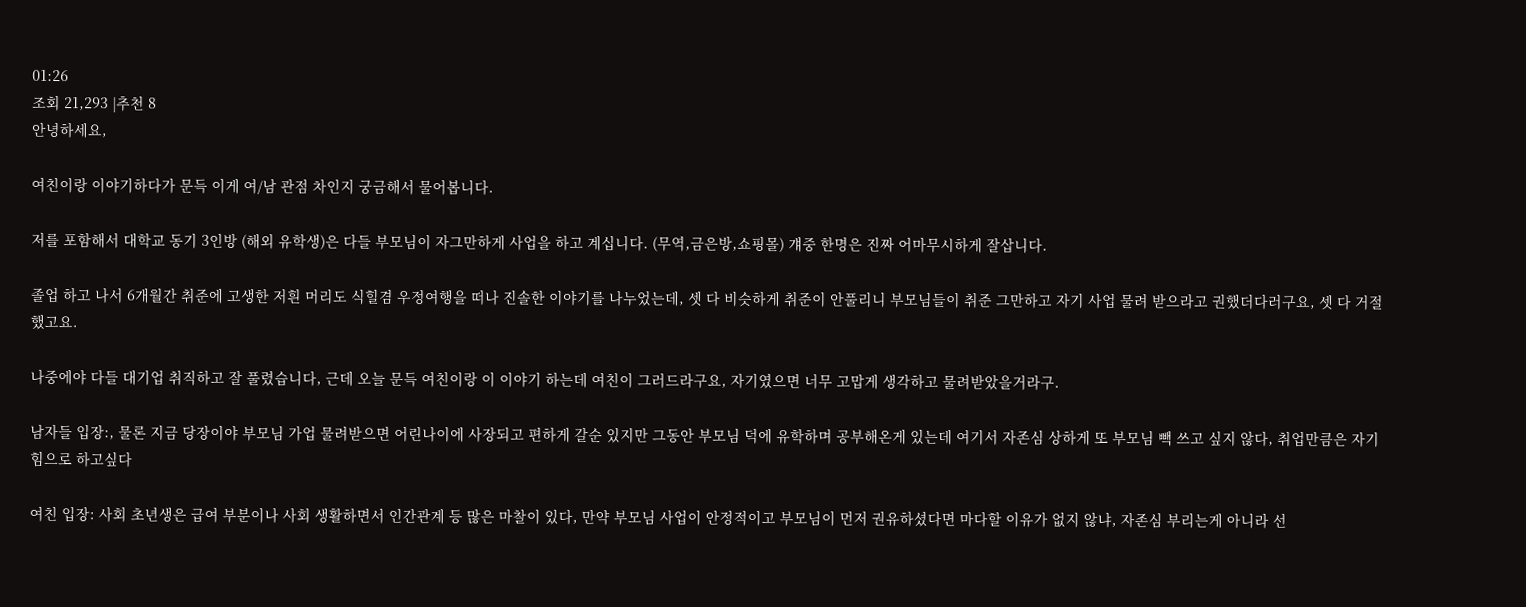01:26
조회 21,293 |추천 8
안녕하세요,

여친이랑 이야기하다가 문득 이게 여/남 관점 차인지 궁금해서 물어봅니다.

저를 포함해서 대학교 동기 3인방 (해외 유학생)은 다들 부모님이 자그만하게 사업을 하고 계십니다. (무역,금은방,쇼핑몰) 걔중 한명은 진짜 어마무시하게 잘삽니다.

졸업 하고 나서 6개월간 취준에 고생한 저흰 머리도 식힐겸 우정여행을 떠나 진솔한 이야기를 나누었는데, 셋 다 비슷하게 취준이 안풀리니 부모님들이 취준 그만하고 자기 사업 물려 받으라고 권했더다러구요, 셋 다 거절했고요.

나중에야 다들 대기업 취직하고 잘 풀렸습니다, 근데 오늘 문득 여친이랑 이 이야기 하는데 여친이 그러드라구요, 자기였으면 너무 고맙게 생각하고 물려받았을거라구.

남자들 입장:, 물론 지금 당장이야 부모님 가업 물려받으면 어린나이에 사장되고 편하게 갈순 있지만 그동안 부모님 덕에 유학하며 공부해온게 있는데 여기서 자존심 상하게 또 부모님 빽 쓰고 싶지 않다, 취업만큼은 자기힘으로 하고싶다

여친 입장: 사회 초년생은 급여 부분이나 사회 생활하면서 인간관계 등 많은 마찰이 있다, 만약 부모님 사업이 안정적이고 부모님이 먼저 권유하셨다면 마다할 이유가 없지 않냐, 자존심 부리는게 아니라 선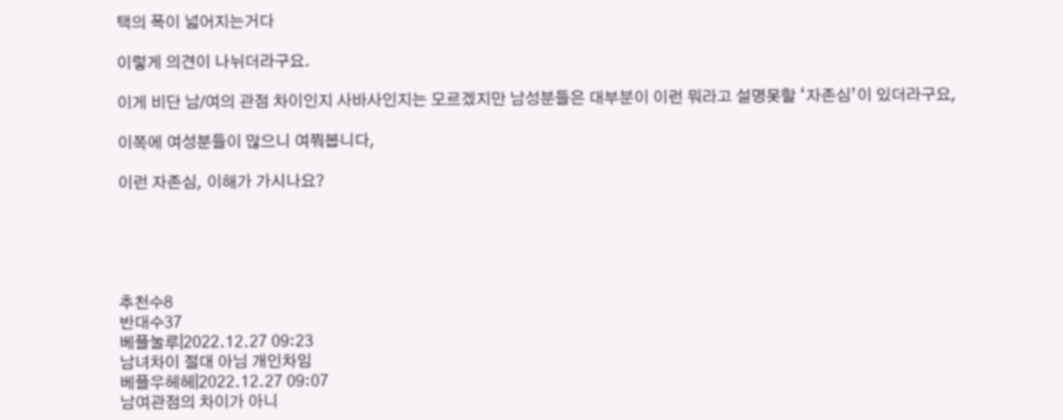택의 폭이 넓어지는거다

이렇게 의견이 나뉘더라구요.

이게 비단 남/여의 관점 차이인지 사바사인지는 모르겠지만 남성분들은 대부분이 이런 뭐라고 설명못할 ‘자존심’이 있더라구요,

이쪽에 여성분들이 많으니 여쭤봅니다,

이런 자존심, 이해가 가시나요?





추천수8
반대수37
베플눌루|2022.12.27 09:23
남녀차이 절대 아님 개인차임
베플우헤헤|2022.12.27 09:07
남여관점의 차이가 아니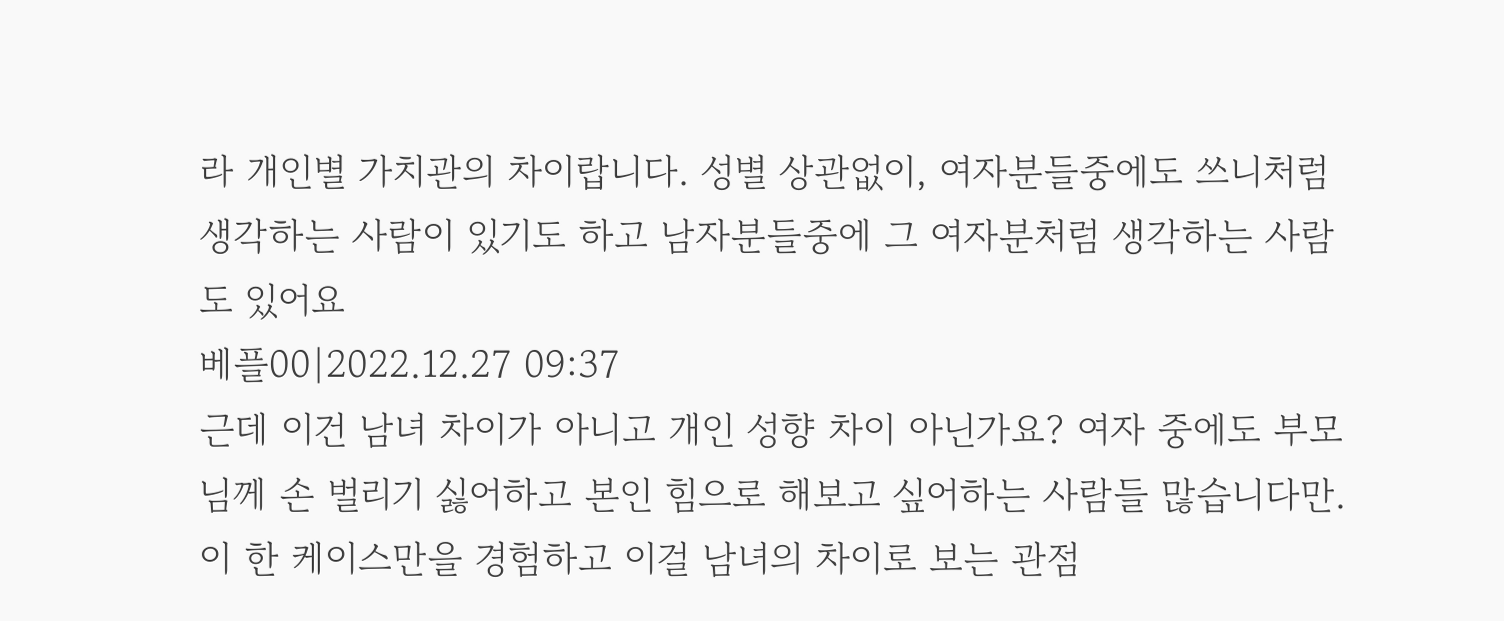라 개인별 가치관의 차이랍니다. 성별 상관없이, 여자분들중에도 쓰니처럼 생각하는 사람이 있기도 하고 남자분들중에 그 여자분처럼 생각하는 사람도 있어요
베플00|2022.12.27 09:37
근데 이건 남녀 차이가 아니고 개인 성향 차이 아닌가요? 여자 중에도 부모님께 손 벌리기 싫어하고 본인 힘으로 해보고 싶어하는 사람들 많습니다만. 이 한 케이스만을 경험하고 이걸 남녀의 차이로 보는 관점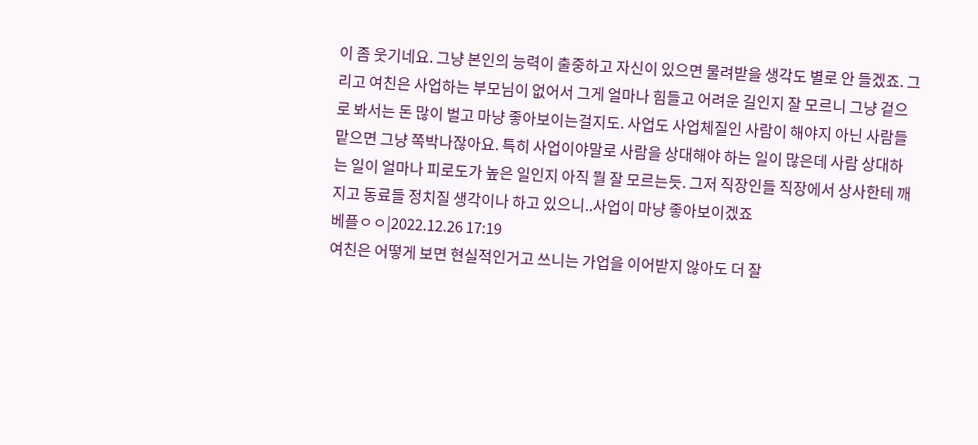이 좀 웃기네요. 그냥 본인의 능력이 출중하고 자신이 있으면 물려받을 생각도 별로 안 들겠죠. 그리고 여친은 사업하는 부모님이 없어서 그게 얼마나 힘들고 어려운 길인지 잘 모르니 그냥 겉으로 봐서는 돈 많이 벌고 마냥 좋아보이는걸지도. 사업도 사업체질인 사람이 해야지 아닌 사람들 맡으면 그냥 쪽박나잖아요. 특히 사업이야말로 사람을 상대해야 하는 일이 많은데 사람 상대하는 일이 얼마나 피로도가 높은 일인지 아직 뭘 잘 모르는듯. 그저 직장인들 직장에서 상사한테 깨지고 동료들 정치질 생각이나 하고 있으니..사업이 마냥 좋아보이겠죠
베플ㅇㅇ|2022.12.26 17:19
여친은 어떻게 보면 현실적인거고 쓰니는 가업을 이어받지 않아도 더 잘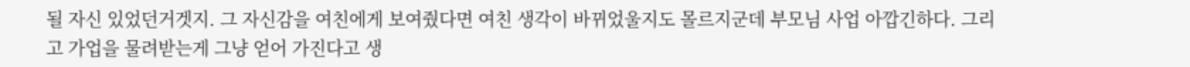될 자신 있었던거겟지. 그 자신감을 여친에게 보여줬다면 여친 생각이 바뀌었울지도 몰르지군데 부모님 사업 아깝긴하다. 그리고 가업을 물려받는게 그냥 얻어 가진다고 생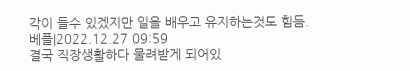각이 들수 있겠지만 일을 배우고 유지하는것도 힘듬.
베플|2022.12.27 09:59
결국 직장생활하다 물려받게 되어있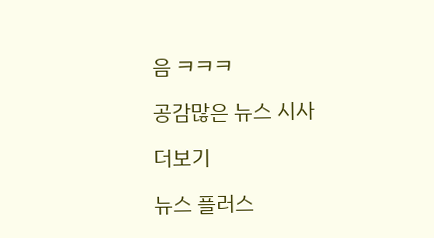음 ㅋㅋㅋ

공감많은 뉴스 시사

더보기

뉴스 플러스